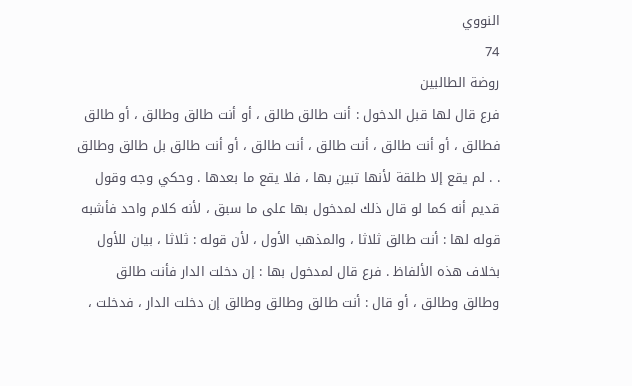النووي
74
روضة الطالبين
فرع قال لها قبل الدخول : أنت طالق طالق ، أو أنت طالق وطالق ، أو طالق فطالق ، أو أنت طالق ، أنت طالق ، أنت طالق ، أو أنت طالق بل طالق وطالق . . لم يقع إلا طلقة لأنها تبين بها ، فلا يقع ما بعدها . وحكي وجه وقول قديم أنه كما لو قال ذلك لمدخول بها على ما سبق ، لأنه كلام واحد فأشبه قوله لها : أنت طالق ثلاثا ، والمذهب الأول ، لأن قوله : ثلاثا ، بيان للأول بخلاف هذه الألفاظ . فرع قال لمدخول بها : إن دخلت الدار فأنت طالق وطالق وطالق ، أو قال : أنت طالق وطالق وطالق إن دخلت الدار ، فدخلت ،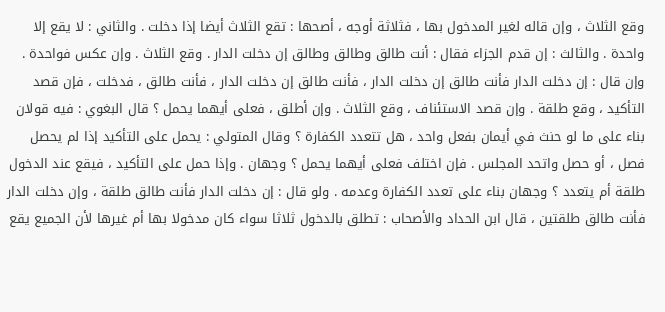وقع الثلاث ، وإن قاله لغير المدخول بها ، فثلاثة أوجه ، أصحها : تقع الثلاث أيضا إذا دخلت . والثاني : لا يقع إلا واحدة . والثالث : إن قدم الجزاء فقال : أنت طالق وطالق وطالق إن دخلت الدار . وقع الثلاث . وإن عكس فواحدة . وإن قال : إن دخلت الدار فأنت طالق إن دخلت الدار ، فأنت طالق إن دخلت الدار ، فأنت طالق ، فدخلت ، فإن قصد التأكيد ، وقع طلقة . وإن قصد الاستئناف ، وقع الثلاث . وإن أطلق ، فعلى أيهما يحمل ؟ قال البغوي : فيه قولان بناء على ما لو حنث في أيمان بفعل واحد ، هل تتعدد الكفارة ؟ وقال المتولي : يحمل على التأكيد إذا لم يحصل فصل ، أو حصل واتحد المجلس . فإن اختلف فعلى أيهما يحمل ؟ وجهان . وإذا حمل على التأكيد ، فيقع عند الدخول طلقة أم يتعدد ؟ وجهان بناء على تعدد الكفارة وعدمه . ولو قال : إن دخلت الدار فأنت طالق طلقة ، وإن دخلت الدار فأنت طالق طلقتين ، قال ابن الحداد والأصحاب : تطلق بالدخول ثلاثا سواء كان مدخولا بها أم غيرها لأن الجميع يقع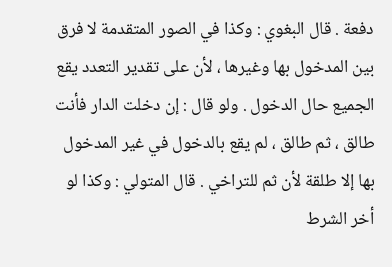دفعة . قال البغوي : وكذا في الصور المتقدمة لا فرق بين المدخول بها وغيرها ، لأن على تقدير التعدد يقع الجميع حال الدخول . ولو قال : إن دخلت الدار فأنت طالق ، ثم طالق ، لم يقع بالدخول في غير المدخول بها إلا طلقة لأن ثم للتراخي . قال المتولي : وكذا لو أخر الشرط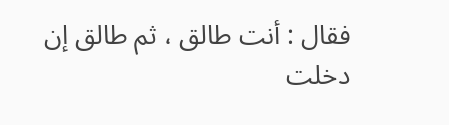فقال : أنت طالق ، ثم طالق إن دخلت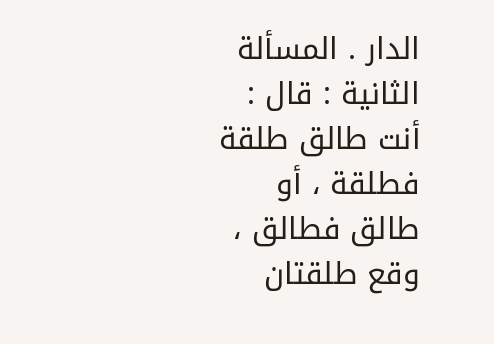الدار . المسألة الثانية : قال : أنت طالق طلقة فطلقة ، أو طالق فطالق ، وقع طلقتان